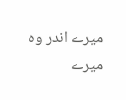میرے اندر وہ میرے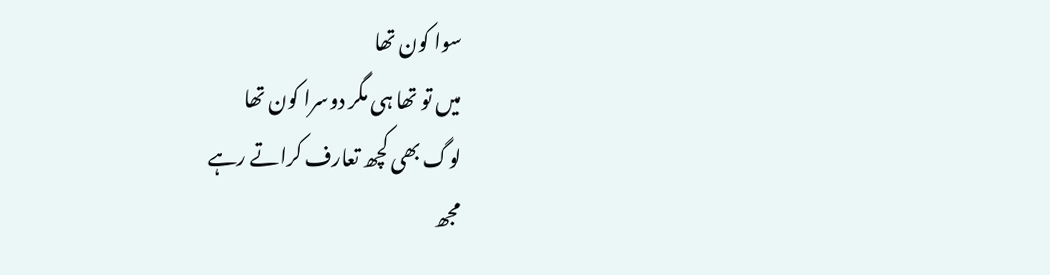سوا کون تھا
میں تو تھا ہی مگر دوسرا کون تھا
لوگ بھی کچھ تعارف کراتے رہے
مجھ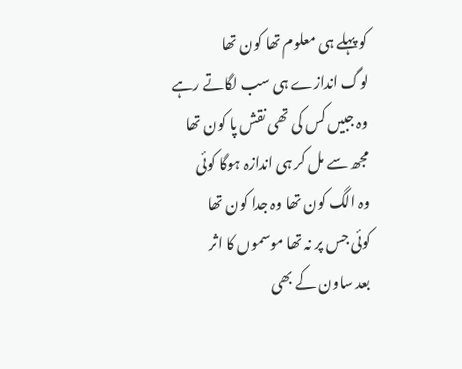کو پہلے ہی معلوم تھا کون تھا
لوگ اندازے ہی سب لگاتے رہے
وہ جبیں کس کی تھی نقش پا کون تھا
مجھ سے مل کر ہی اندازہ ہوگا کوئی
وہ الگ کون تھا وہ جدا کون تھا
کوئی جس پر نہ تھا موسموں کا اثر
بعد ساون کے بھی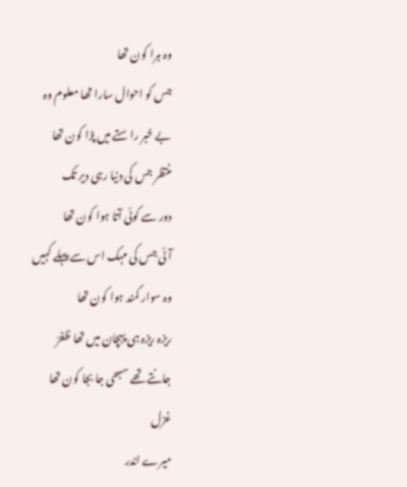وہ ہرا کون تھا
جس کو احوال سارا تھا معلوم وہ
بے خبر راستے میں پڑا کون تھا
منتظر جس کی دنیا رہی دیر تک
دور سے کوئی آتا ہوا کون تھا
آئی جس کی مہک اس سے پہلے کہیں
وہ سوار کمند ہوا کون تھا
ریزہ ریزہ ہی پہچان میں تھا ظفرؔ
جانتے تھے سبھی جا بجا کون تھا
غزل
میرے اندر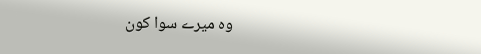وہ میرے سوا کون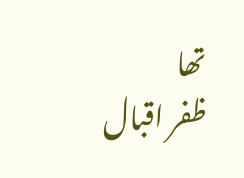تھا
ظفر اقبال